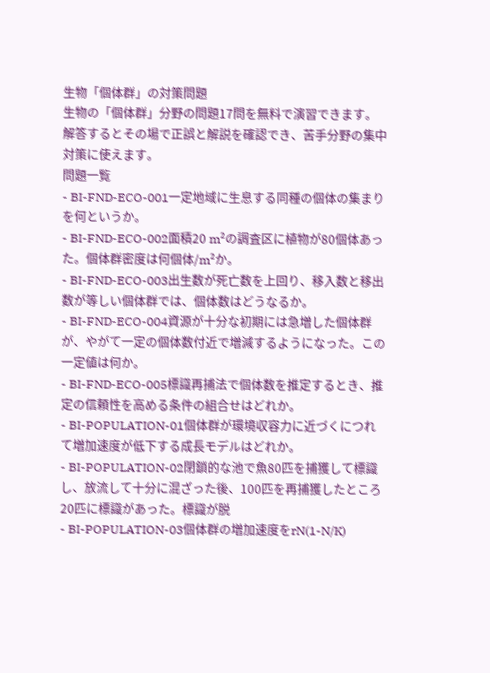生物「個体群」の対策問題
生物の「個体群」分野の問題17問を無料で演習できます。 解答するとその場で正誤と解説を確認でき、苦手分野の集中対策に使えます。
問題一覧
- BI-FND-ECO-001一定地域に生息する同種の個体の集まりを何というか。
- BI-FND-ECO-002面積20 m²の調査区に植物が80個体あった。個体群密度は何個体/m²か。
- BI-FND-ECO-003出生数が死亡数を上回り、移入数と移出数が等しい個体群では、個体数はどうなるか。
- BI-FND-ECO-004資源が十分な初期には急増した個体群が、やがて一定の個体数付近で増減するようになった。この一定値は何か。
- BI-FND-ECO-005標識再捕法で個体数を推定するとき、推定の信頼性を高める条件の組合せはどれか。
- BI-POPULATION-01個体群が環境収容力に近づくにつれて増加速度が低下する成長モデルはどれか。
- BI-POPULATION-02閉鎖的な池で魚80匹を捕獲して標識し、放流して十分に混ざった後、100匹を再捕獲したところ20匹に標識があった。標識が脱
- BI-POPULATION-03個体群の増加速度をrN(1-N/K)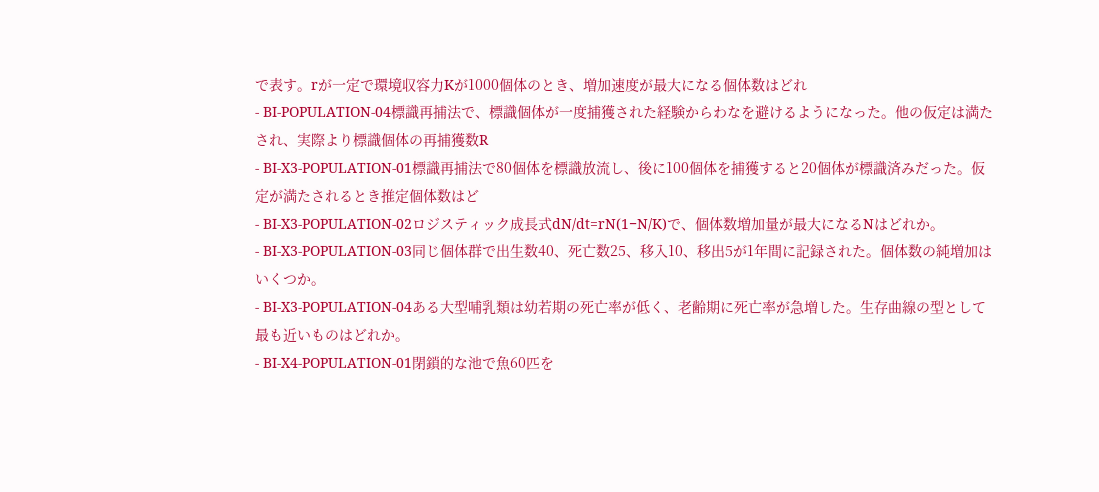で表す。rが一定で環境収容力Kが1000個体のとき、増加速度が最大になる個体数はどれ
- BI-POPULATION-04標識再捕法で、標識個体が一度捕獲された経験からわなを避けるようになった。他の仮定は満たされ、実際より標識個体の再捕獲数R
- BI-X3-POPULATION-01標識再捕法で80個体を標識放流し、後に100個体を捕獲すると20個体が標識済みだった。仮定が満たされるとき推定個体数はど
- BI-X3-POPULATION-02ロジスティック成長式dN/dt=rN(1−N/K)で、個体数増加量が最大になるNはどれか。
- BI-X3-POPULATION-03同じ個体群で出生数40、死亡数25、移入10、移出5が1年間に記録された。個体数の純増加はいくつか。
- BI-X3-POPULATION-04ある大型哺乳類は幼若期の死亡率が低く、老齢期に死亡率が急増した。生存曲線の型として最も近いものはどれか。
- BI-X4-POPULATION-01閉鎖的な池で魚60匹を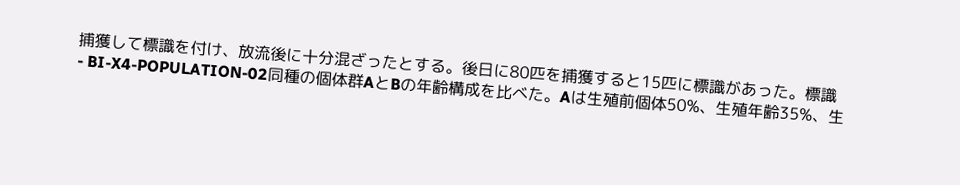捕獲して標識を付け、放流後に十分混ざったとする。後日に80匹を捕獲すると15匹に標識があった。標識
- BI-X4-POPULATION-02同種の個体群AとBの年齢構成を比べた。Aは生殖前個体50%、生殖年齢35%、生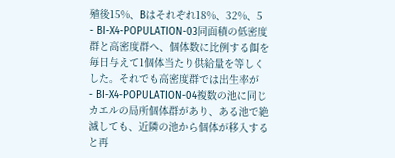殖後15%、Bはそれぞれ18%、32%、5
- BI-X4-POPULATION-03同面積の低密度群と高密度群へ、個体数に比例する餌を毎日与えて1個体当たり供給量を等しくした。それでも高密度群では出生率が
- BI-X4-POPULATION-04複数の池に同じカエルの局所個体群があり、ある池で絶滅しても、近隣の池から個体が移入すると再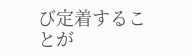び定着することが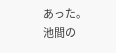あった。池間の